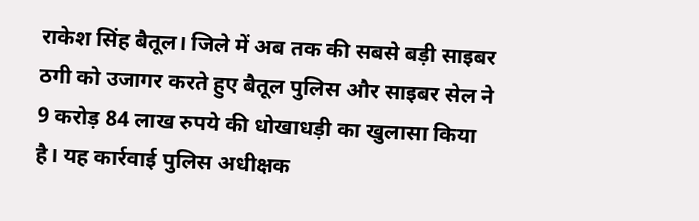राकेश सिंह बैतूल। जिले में अब तक की सबसे बड़ी साइबर ठगी को उजागर करते हुए बैतूल पुलिस और साइबर सेल ने 9 करोड़ 84 लाख रुपये की धोखाधड़ी का खुलासा किया है। यह कार्रवाई पुलिस अधीक्षक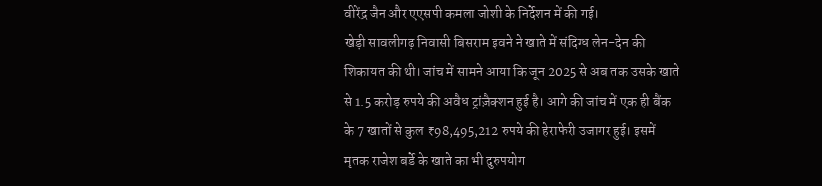वीरेंद्र जैन और एएसपी कमला जोशी के निर्देशन में की गई।
खेड़ी सावलीगढ़ निवासी बिसराम इवने ने खाते में संदिग्ध लेन-देन की शिकायत की थी। जांच में सामने आया कि जून 2025 से अब तक उसके खाते से 1.5 करोड़ रुपये की अवैध ट्रांज़ैक्शन हुई है। आगे की जांच में एक ही बैंक के 7 खातों से कुल ₹98,495,212 रुपये की हेराफेरी उजागर हुई। इसमें मृतक राजेश बर्डे के खाते का भी दुरुपयोग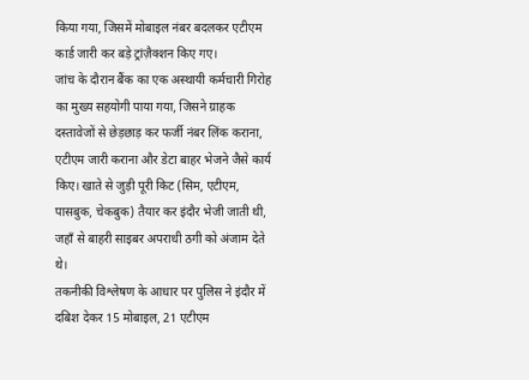किया गया, जिसमें मोबाइल नंबर बदलकर एटीएम कार्ड जारी कर बड़े ट्रांज़ैक्शन किए गए।
जांच के दौरान बैंक का एक अस्थायी कर्मचारी गिरोह का मुख्य सहयोगी पाया गया, जिसने ग्राहक दस्तावेजों से छेड़छाड़ कर फर्जी नंबर लिंक कराना, एटीएम जारी कराना और डेटा बाहर भेजने जैसे कार्य किए। खाते से जुड़ी पूरी किट (सिम, एटीएम, पासबुक, चेकबुक) तैयार कर इंदौर भेजी जाती थी, जहाँ से बाहरी साइबर अपराधी ठगी को अंजाम देते थे।
तकनीकी विश्लेषण के आधार पर पुलिस ने इंदौर में दबिश देकर 15 मोबाइल, 21 एटीएम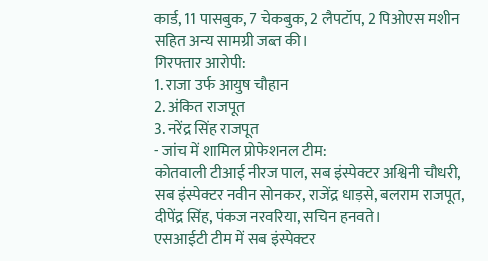कार्ड, 11 पासबुक, 7 चेकबुक, 2 लैपटॉप, 2 पिओएस मशीन सहित अन्य सामग्री जब्त की।
गिरफ्तार आरोपी:
1. राजा उर्फ आयुष चौहान
2. अंकित राजपूत
3. नरेंद्र सिंह राजपूत
- जांच में शामिल प्रोफेशनल टीम:
कोतवाली टीआई नीरज पाल, सब इंस्पेक्टर अश्विनी चौधरी, सब इंस्पेक्टर नवीन सोनकर, राजेंद्र धाड़से, बलराम राजपूत, दीपेंद्र सिंह, पंकज नरवरिया, सचिन हनवते।
एसआईटी टीम में सब इंस्पेक्टर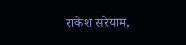राकेश सरेयाम,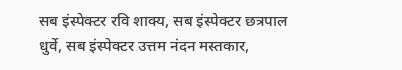सब इंस्पेक्टर रवि शाक्य, सब इंस्पेक्टर छत्रपाल धुर्वे, सब इंस्पेक्टर उत्तम नंदन मस्तकार,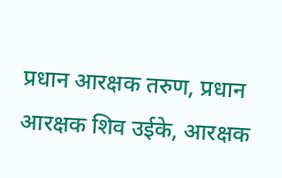प्रधान आरक्षक तरुण, प्रधान आरक्षक शिव उईके, आरक्षक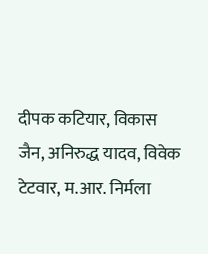दीपक कटियार, विकास जैन, अनिरुद्ध यादव, विवेक टेटवार, म.आर. निर्मला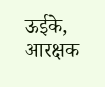ऊईके, आरक्षक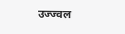उज्ज्वल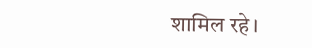शामिल रहे।